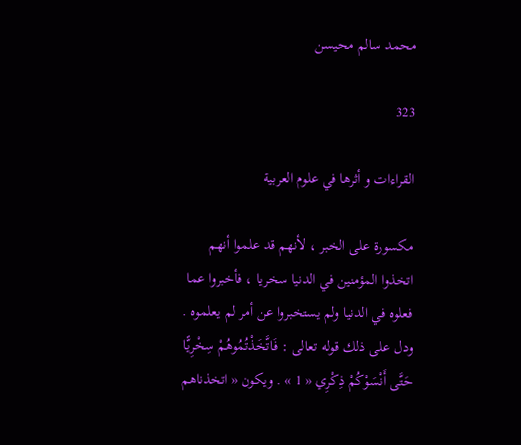محمد سالم محيسن

323

القراءات و أثرها في علوم العربية

مكسورة على الخبر ، لأنهم قد علموا أنهم اتخذوا المؤمنين في الدنيا سخريا ، فأخبروا عما فعلوه في الدنيا ولم يستخبروا عن أمر لم يعلموه . ودل على ذلك قوله تعالى : فَاتَّخَذْتُمُوهُمْ سِخْرِيًّا حَتَّى أَنْسَوْكُمْ ذِكْرِي « 1 » . ويكون « اتخذناهم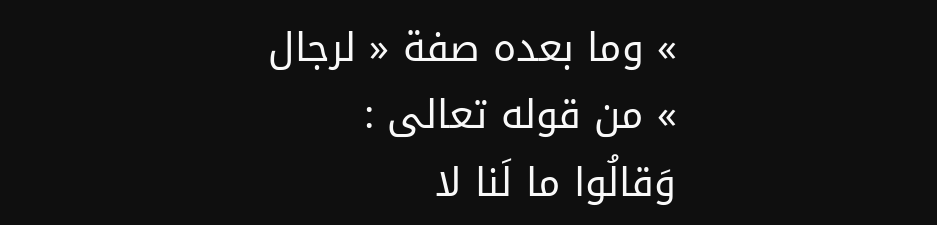» وما بعده صفة « لرجال » من قوله تعالى : وَقالُوا ما لَنا لا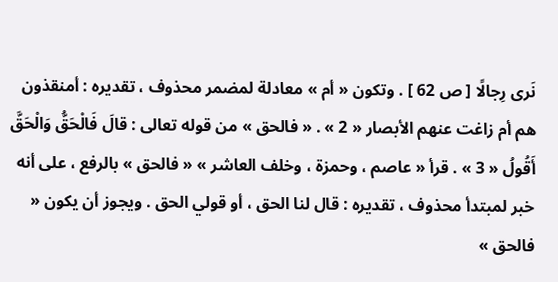نَرى رِجالًا [ ص 62 ] . وتكون « أم » معادلة لمضمر محذوف ، تقديره : أمنقذون هم أم زاغت عنهم الأبصار « 2 » . « فالحق » من قوله تعالى : قالَ فَالْحَقُّ وَالْحَقَّ أَقُولُ « 3 » . قرأ « عاصم ، وحمزة ، وخلف العاشر » « فالحق » بالرفع ، على أنه خبر لمبتدأ محذوف ، تقديره : قال لنا الحق ، أو قولي الحق . ويجوز أن يكون « فالحق »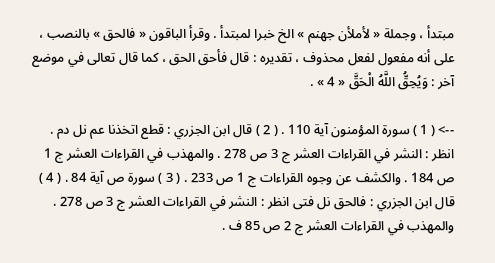مبتدأ ، وجملة « لأملأن جهنم » الخ خبرا لمبتدأ . وقرأ الباقون « فالحق » بالنصب ، على أنه مفعول لفعل محذوف ، تقديره : قال فأحق الحق ، كما قال تعالى في موضع آخر : وَيُحِقُّ اللَّهُ الْحَقَّ « 4 » .

--> ( 1 ) سورة المؤمنون آية 110 . ( 2 ) قال ابن الجزري : قطع اتخذنا عم نل دم . انظر : النشر في القراءات العشر ج 3 ص 278 . والمهذب في القراءات العشر ج 1 ص 184 . والكشف عن وجوه القراءات ج 1 ص 233 . ( 3 ) سورة ص آية 84 . ( 4 ) قال ابن الجزري : فالحق نل فتى انظر : النشر في القراءات العشر ج 3 ص 278 . والمهذب في القراءات العشر ج 2 ص 85 ف .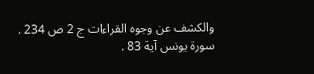والكشف عن وجوه القراءات ج 2 ص 234 . سورة يونس آية 83 .